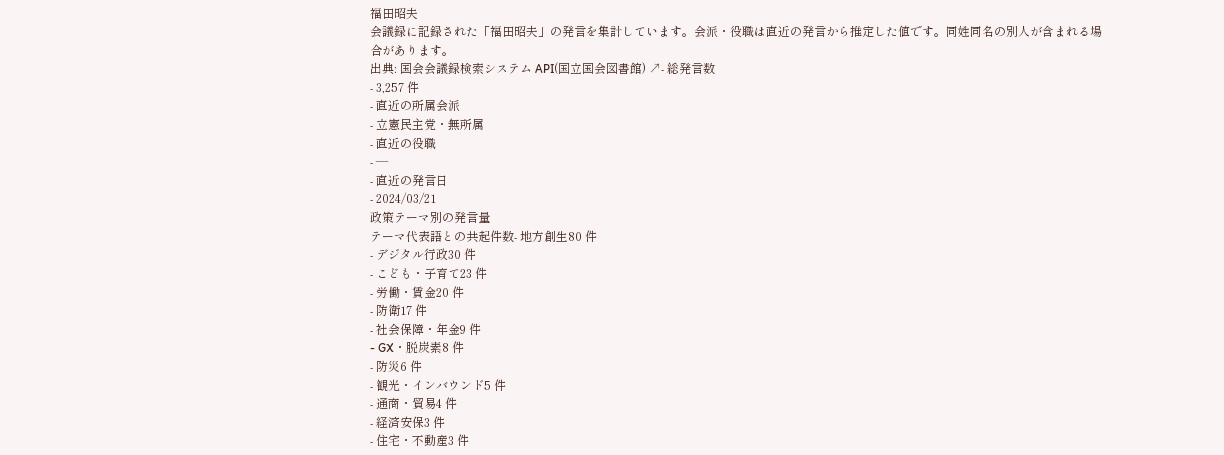福田昭夫
会議録に記録された「福田昭夫」の発言を集計しています。会派・役職は直近の発言から推定した値です。同姓同名の別人が含まれる場合があります。
出典: 国会会議録検索システム API(国立国会図書館) ↗- 総発言数
- 3,257 件
- 直近の所属会派
- 立憲民主党・無所属
- 直近の役職
- —
- 直近の発言日
- 2024/03/21
政策テーマ別の発言量
テーマ代表語との共起件数- 地方創生80 件
- デジタル行政30 件
- こども・子育て23 件
- 労働・賃金20 件
- 防衛17 件
- 社会保障・年金9 件
- GX・脱炭素8 件
- 防災6 件
- 観光・インバウンド5 件
- 通商・貿易4 件
- 経済安保3 件
- 住宅・不動産3 件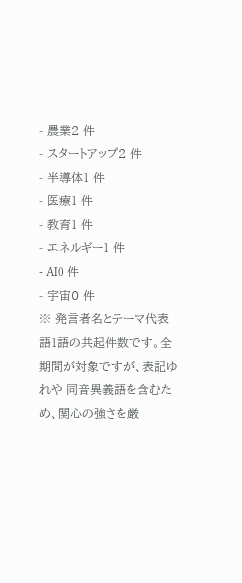- 農業2 件
- スタートアップ2 件
- 半導体1 件
- 医療1 件
- 教育1 件
- エネルギー1 件
- AI0 件
- 宇宙0 件
※ 発言者名とテーマ代表語1語の共起件数です。全期間が対象ですが、表記ゆれや 同音異義語を含むため、関心の強さを厳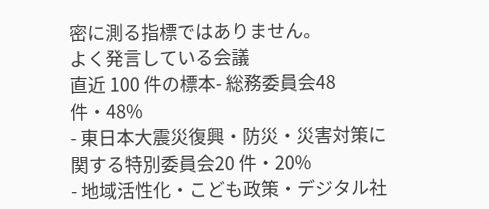密に測る指標ではありません。
よく発言している会議
直近 100 件の標本- 総務委員会48 件・48%
- 東日本大震災復興・防災・災害対策に関する特別委員会20 件・20%
- 地域活性化・こども政策・デジタル社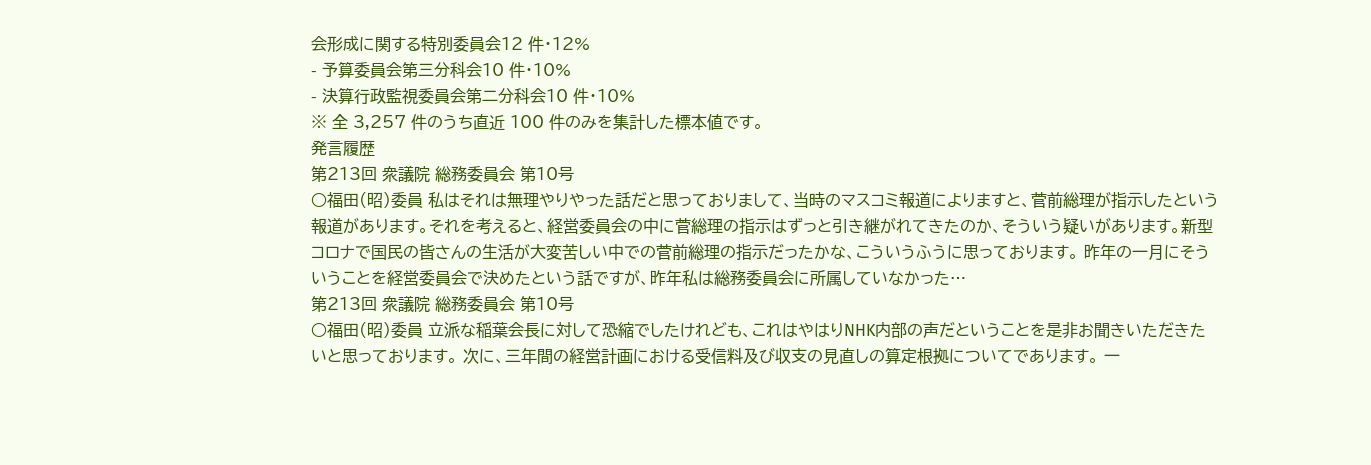会形成に関する特別委員会12 件・12%
- 予算委員会第三分科会10 件・10%
- 決算行政監視委員会第二分科会10 件・10%
※ 全 3,257 件のうち直近 100 件のみを集計した標本値です。
発言履歴
第213回 衆議院 総務委員会 第10号
○福田(昭)委員 私はそれは無理やりやった話だと思っておりまして、当時のマスコミ報道によりますと、菅前総理が指示したという報道があります。それを考えると、経営委員会の中に菅総理の指示はずっと引き継がれてきたのか、そういう疑いがあります。新型コロナで国民の皆さんの生活が大変苦しい中での菅前総理の指示だったかな、こういうふうに思っております。 昨年の一月にそういうことを経営委員会で決めたという話ですが、昨年私は総務委員会に所属していなかった…
第213回 衆議院 総務委員会 第10号
○福田(昭)委員 立派な稲葉会長に対して恐縮でしたけれども、これはやはりNHK内部の声だということを是非お聞きいただきたいと思っております。 次に、三年間の経営計画における受信料及び収支の見直しの算定根拠についてであります。 一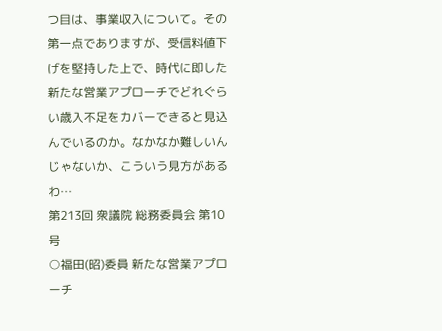つ目は、事業収入について。その第一点でありますが、受信料値下げを堅持した上で、時代に即した新たな営業アプローチでどれぐらい歳入不足をカバーできると見込んでいるのか。なかなか難しいんじゃないか、こういう見方があるわ…
第213回 衆議院 総務委員会 第10号
○福田(昭)委員 新たな営業アプローチ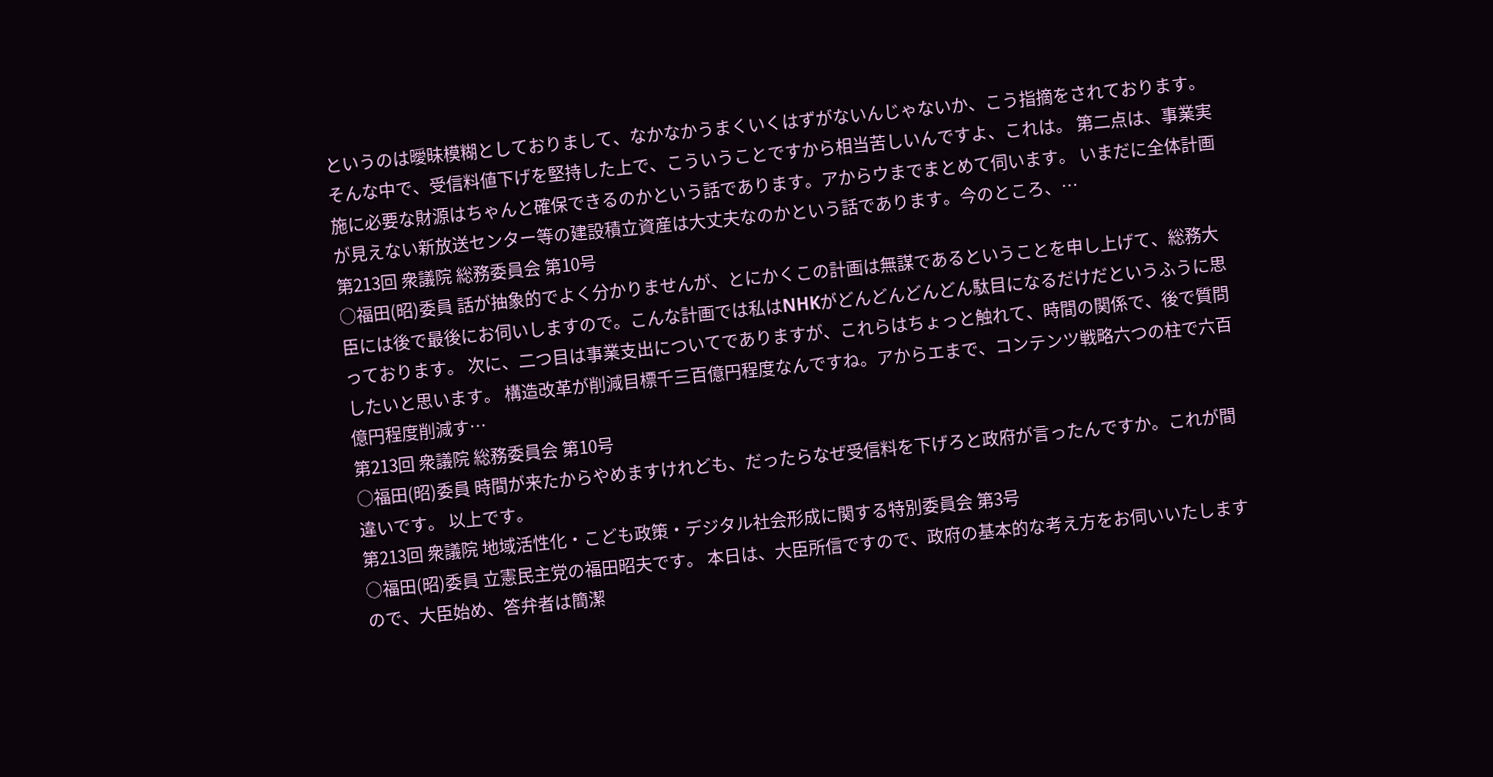というのは曖昧模糊としておりまして、なかなかうまくいくはずがないんじゃないか、こう指摘をされております。そんな中で、受信料値下げを堅持した上で、こういうことですから相当苦しいんですよ、これは。 第二点は、事業実施に必要な財源はちゃんと確保できるのかという話であります。アからウまでまとめて伺います。 いまだに全体計画が見えない新放送センター等の建設積立資産は大丈夫なのかという話であります。今のところ、…
第213回 衆議院 総務委員会 第10号
○福田(昭)委員 話が抽象的でよく分かりませんが、とにかくこの計画は無謀であるということを申し上げて、総務大臣には後で最後にお伺いしますので。こんな計画では私はNHKがどんどんどんどん駄目になるだけだというふうに思っております。 次に、二つ目は事業支出についてでありますが、これらはちょっと触れて、時間の関係で、後で質問したいと思います。 構造改革が削減目標千三百億円程度なんですね。アからエまで、コンテンツ戦略六つの柱で六百億円程度削減す…
第213回 衆議院 総務委員会 第10号
○福田(昭)委員 時間が来たからやめますけれども、だったらなぜ受信料を下げろと政府が言ったんですか。これが間違いです。 以上です。
第213回 衆議院 地域活性化・こども政策・デジタル社会形成に関する特別委員会 第3号
○福田(昭)委員 立憲民主党の福田昭夫です。 本日は、大臣所信ですので、政府の基本的な考え方をお伺いいたしますので、大臣始め、答弁者は簡潔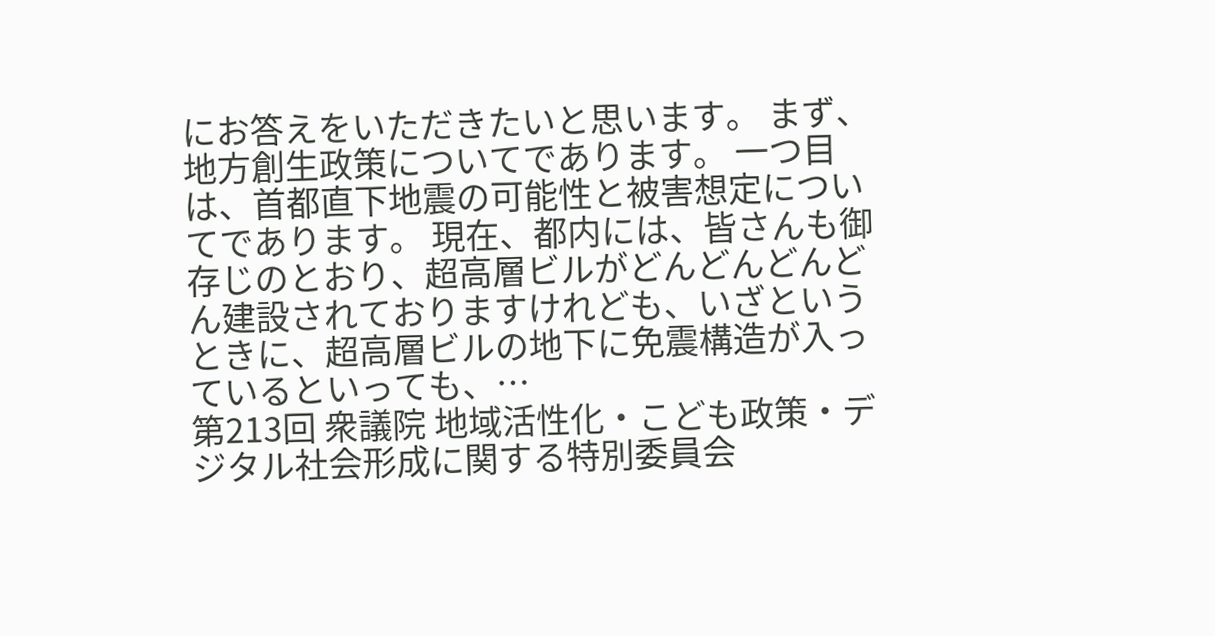にお答えをいただきたいと思います。 まず、地方創生政策についてであります。 一つ目は、首都直下地震の可能性と被害想定についてであります。 現在、都内には、皆さんも御存じのとおり、超高層ビルがどんどんどんどん建設されておりますけれども、いざというときに、超高層ビルの地下に免震構造が入っているといっても、…
第213回 衆議院 地域活性化・こども政策・デジタル社会形成に関する特別委員会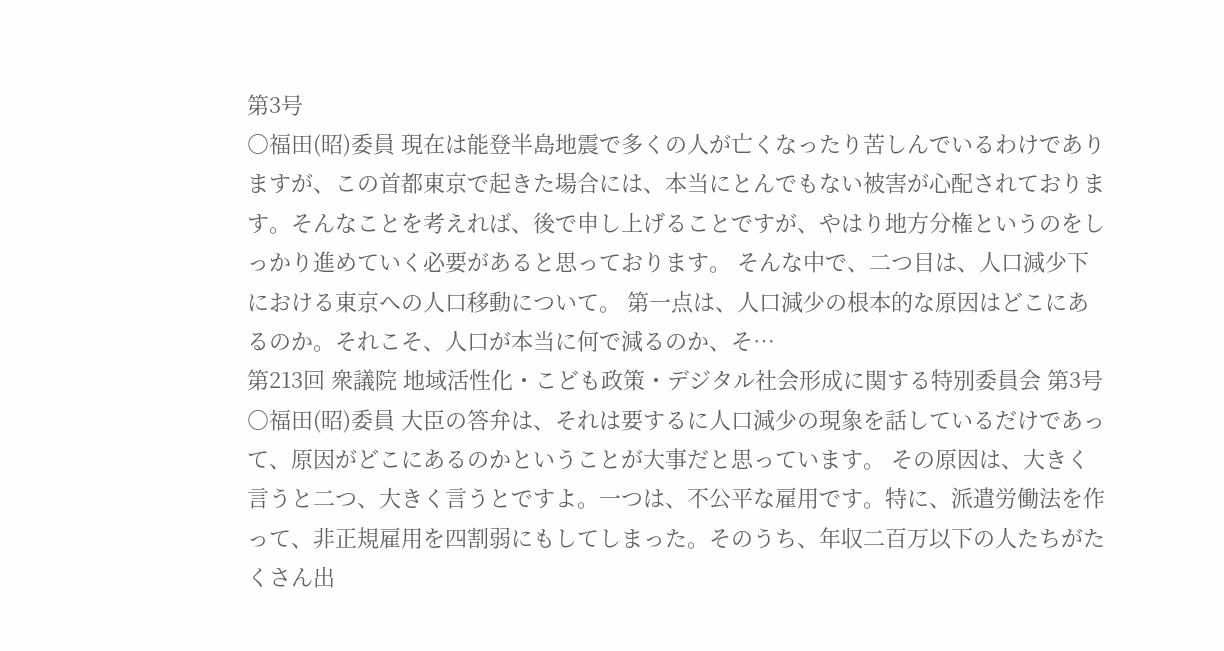第3号
○福田(昭)委員 現在は能登半島地震で多くの人が亡くなったり苦しんでいるわけでありますが、この首都東京で起きた場合には、本当にとんでもない被害が心配されております。そんなことを考えれば、後で申し上げることですが、やはり地方分権というのをしっかり進めていく必要があると思っております。 そんな中で、二つ目は、人口減少下における東京への人口移動について。 第一点は、人口減少の根本的な原因はどこにあるのか。それこそ、人口が本当に何で減るのか、そ…
第213回 衆議院 地域活性化・こども政策・デジタル社会形成に関する特別委員会 第3号
○福田(昭)委員 大臣の答弁は、それは要するに人口減少の現象を話しているだけであって、原因がどこにあるのかということが大事だと思っています。 その原因は、大きく言うと二つ、大きく言うとですよ。一つは、不公平な雇用です。特に、派遣労働法を作って、非正規雇用を四割弱にもしてしまった。そのうち、年収二百万以下の人たちがたくさん出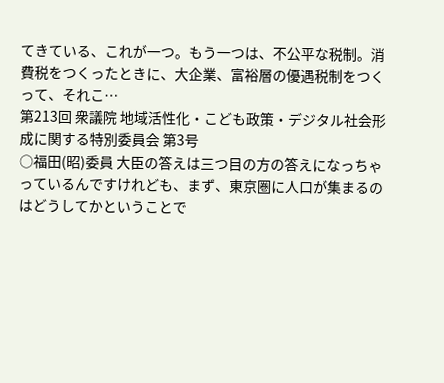てきている、これが一つ。もう一つは、不公平な税制。消費税をつくったときに、大企業、富裕層の優遇税制をつくって、それこ…
第213回 衆議院 地域活性化・こども政策・デジタル社会形成に関する特別委員会 第3号
○福田(昭)委員 大臣の答えは三つ目の方の答えになっちゃっているんですけれども、まず、東京圏に人口が集まるのはどうしてかということで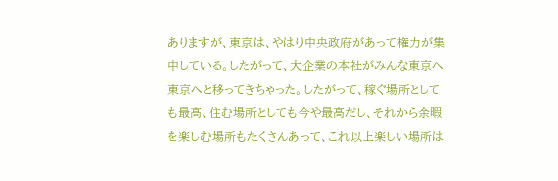ありますが、東京は、やはり中央政府があって権力が集中している。したがって、大企業の本社がみんな東京へ東京へと移ってきちゃった。したがって、稼ぐ場所としても最高、住む場所としても今や最高だし、それから余暇を楽しむ場所もたくさんあって、これ以上楽しい場所は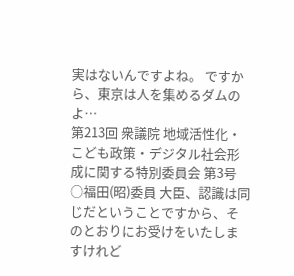実はないんですよね。 ですから、東京は人を集めるダムのよ…
第213回 衆議院 地域活性化・こども政策・デジタル社会形成に関する特別委員会 第3号
○福田(昭)委員 大臣、認識は同じだということですから、そのとおりにお受けをいたしますけれど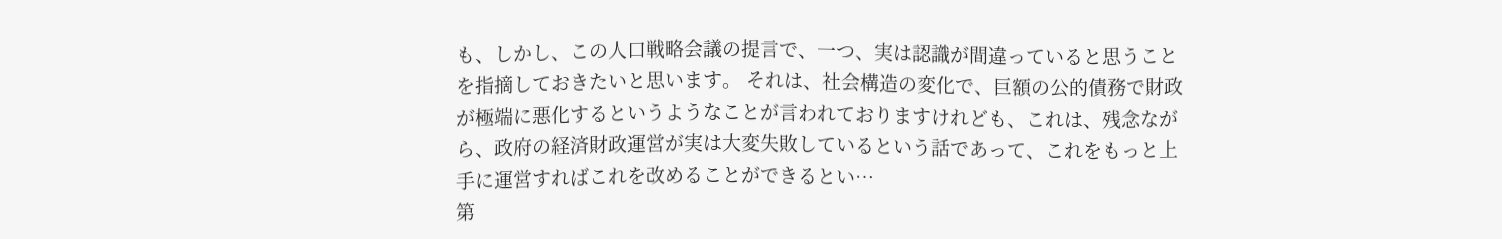も、しかし、この人口戦略会議の提言で、一つ、実は認識が間違っていると思うことを指摘しておきたいと思います。 それは、社会構造の変化で、巨額の公的債務で財政が極端に悪化するというようなことが言われておりますけれども、これは、残念ながら、政府の経済財政運営が実は大変失敗しているという話であって、これをもっと上手に運営すればこれを改めることができるとい…
第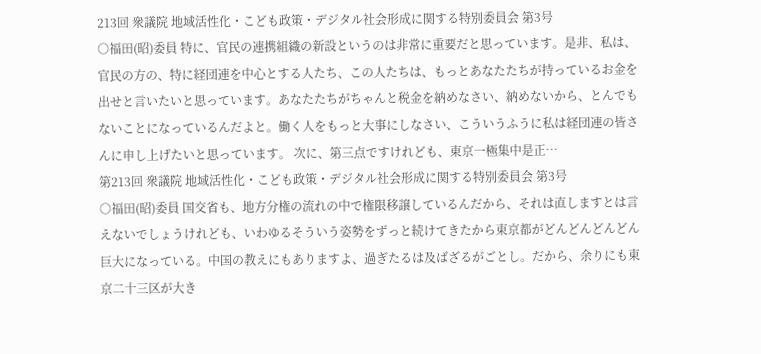213回 衆議院 地域活性化・こども政策・デジタル社会形成に関する特別委員会 第3号
○福田(昭)委員 特に、官民の連携組織の新設というのは非常に重要だと思っています。是非、私は、官民の方の、特に経団連を中心とする人たち、この人たちは、もっとあなたたちが持っているお金を出せと言いたいと思っています。あなたたちがちゃんと税金を納めなさい、納めないから、とんでもないことになっているんだよと。働く人をもっと大事にしなさい、こういうふうに私は経団連の皆さんに申し上げたいと思っています。 次に、第三点ですけれども、東京一極集中是正…
第213回 衆議院 地域活性化・こども政策・デジタル社会形成に関する特別委員会 第3号
○福田(昭)委員 国交省も、地方分権の流れの中で権限移譲しているんだから、それは直しますとは言えないでしょうけれども、いわゆるそういう姿勢をずっと続けてきたから東京都がどんどんどんどん巨大になっている。中国の教えにもありますよ、過ぎたるは及ばざるがごとし。だから、余りにも東京二十三区が大き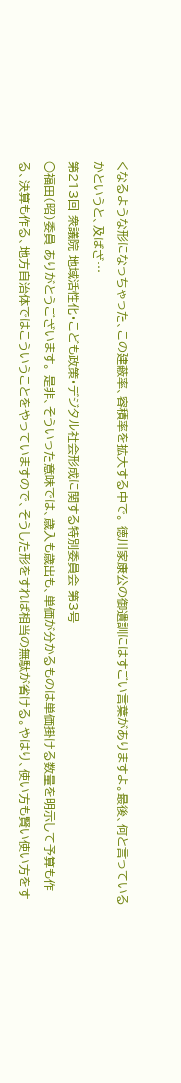くなるような形になっちゃった、この建蔽率、容積率を拡大する中で。 徳川家康公の御遺訓にはすごい言葉がありますよ。最後、何と言っているかというと、及ばざ…
第213回 衆議院 地域活性化・こども政策・デジタル社会形成に関する特別委員会 第3号
○福田(昭)委員 ありがとうございます。 是非、そういった意味では、歳入も歳出も、単価が分かるものは単価掛ける数量を明示して予算も作る、決算も作る、地方自治体ではこういうことをやっていますので、そうした形をすれば相当の無駄が省ける。やはり、使い方も賢い使い方をす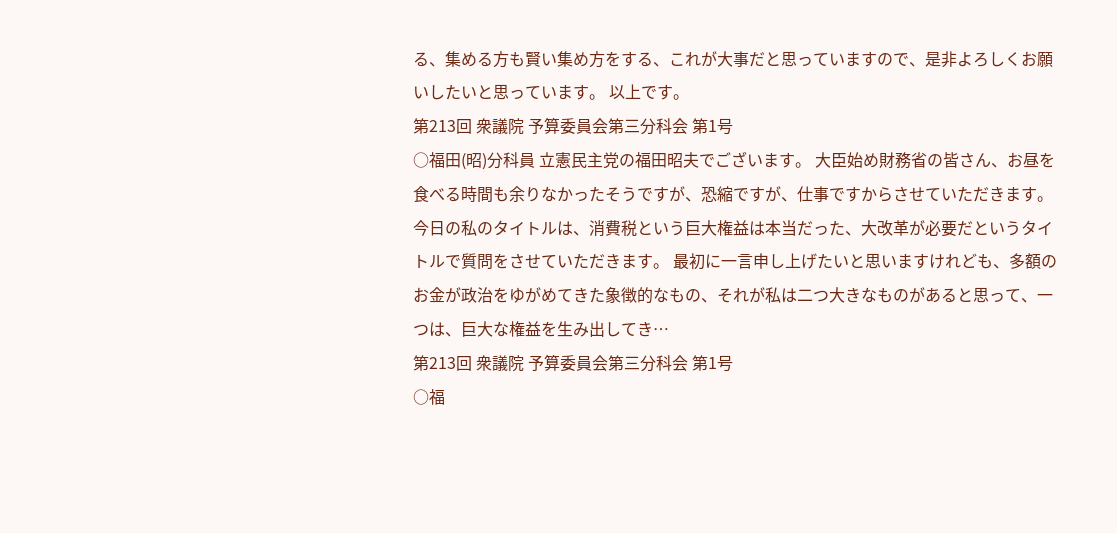る、集める方も賢い集め方をする、これが大事だと思っていますので、是非よろしくお願いしたいと思っています。 以上です。
第213回 衆議院 予算委員会第三分科会 第1号
○福田(昭)分科員 立憲民主党の福田昭夫でございます。 大臣始め財務省の皆さん、お昼を食べる時間も余りなかったそうですが、恐縮ですが、仕事ですからさせていただきます。 今日の私のタイトルは、消費税という巨大権益は本当だった、大改革が必要だというタイトルで質問をさせていただきます。 最初に一言申し上げたいと思いますけれども、多額のお金が政治をゆがめてきた象徴的なもの、それが私は二つ大きなものがあると思って、一つは、巨大な権益を生み出してき…
第213回 衆議院 予算委員会第三分科会 第1号
○福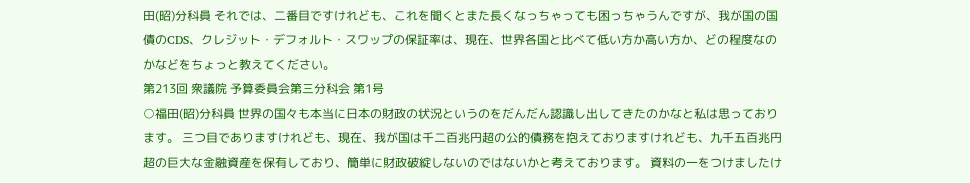田(昭)分科員 それでは、二番目ですけれども、これを聞くとまた長くなっちゃっても困っちゃうんですが、我が国の国債のCDS、クレジット・デフォルト・スワップの保証率は、現在、世界各国と比べて低い方か高い方か、どの程度なのかなどをちょっと教えてください。
第213回 衆議院 予算委員会第三分科会 第1号
○福田(昭)分科員 世界の国々も本当に日本の財政の状況というのをだんだん認識し出してきたのかなと私は思っております。 三つ目でありますけれども、現在、我が国は千二百兆円超の公的債務を抱えておりますけれども、九千五百兆円超の巨大な金融資産を保有しており、簡単に財政破綻しないのではないかと考えております。 資料の一をつけましたけ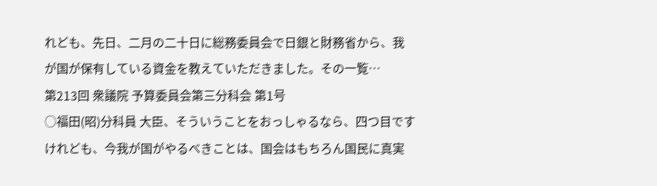れども、先日、二月の二十日に総務委員会で日銀と財務省から、我が国が保有している資金を教えていただきました。その一覧…
第213回 衆議院 予算委員会第三分科会 第1号
○福田(昭)分科員 大臣、そういうことをおっしゃるなら、四つ目ですけれども、今我が国がやるべきことは、国会はもちろん国民に真実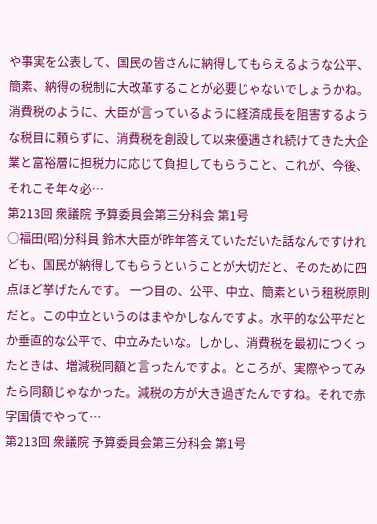や事実を公表して、国民の皆さんに納得してもらえるような公平、簡素、納得の税制に大改革することが必要じゃないでしょうかね。消費税のように、大臣が言っているように経済成長を阻害するような税目に頼らずに、消費税を創設して以来優遇され続けてきた大企業と富裕層に担税力に応じて負担してもらうこと、これが、今後、それこそ年々必…
第213回 衆議院 予算委員会第三分科会 第1号
○福田(昭)分科員 鈴木大臣が昨年答えていただいた話なんですけれども、国民が納得してもらうということが大切だと、そのために四点ほど挙げたんです。 一つ目の、公平、中立、簡素という租税原則だと。この中立というのはまやかしなんですよ。水平的な公平だとか垂直的な公平で、中立みたいな。しかし、消費税を最初につくったときは、増減税同額と言ったんですよ。ところが、実際やってみたら同額じゃなかった。減税の方が大き過ぎたんですね。それで赤字国債でやって…
第213回 衆議院 予算委員会第三分科会 第1号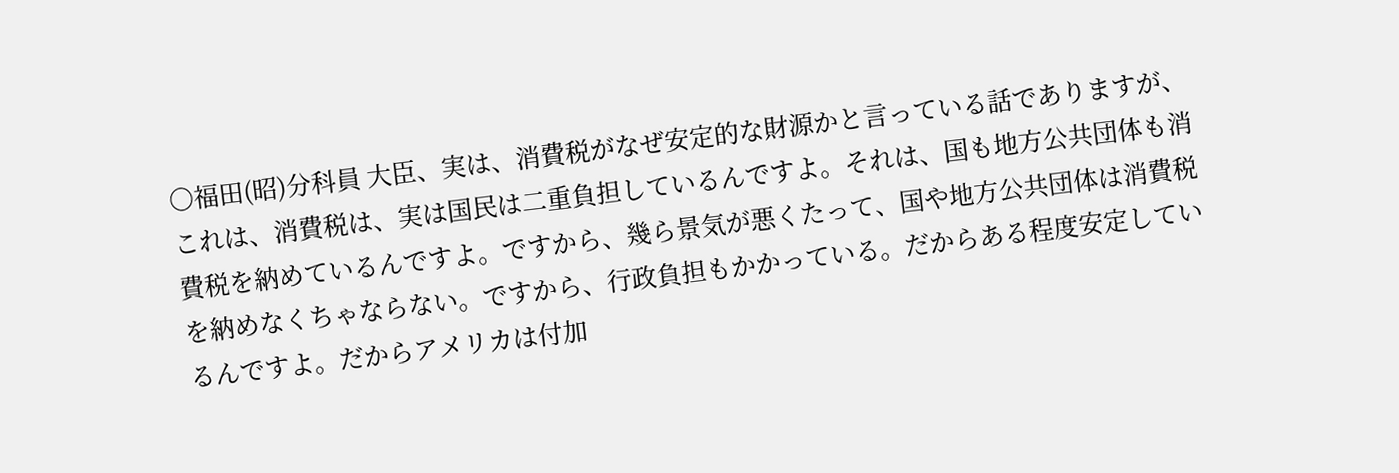○福田(昭)分科員 大臣、実は、消費税がなぜ安定的な財源かと言っている話でありますが、これは、消費税は、実は国民は二重負担しているんですよ。それは、国も地方公共団体も消費税を納めているんですよ。ですから、幾ら景気が悪くたって、国や地方公共団体は消費税を納めなくちゃならない。ですから、行政負担もかかっている。だからある程度安定しているんですよ。だからアメリカは付加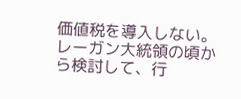価値税を導入しない。レーガン大統領の頃から検討して、行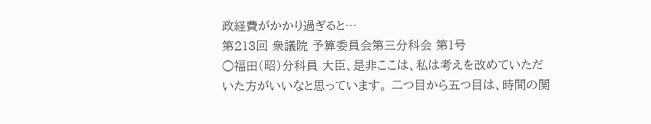政経費がかかり過ぎると…
第213回 衆議院 予算委員会第三分科会 第1号
○福田(昭)分科員 大臣、是非ここは、私は考えを改めていただいた方がいいなと思っています。 二つ目から五つ目は、時間の関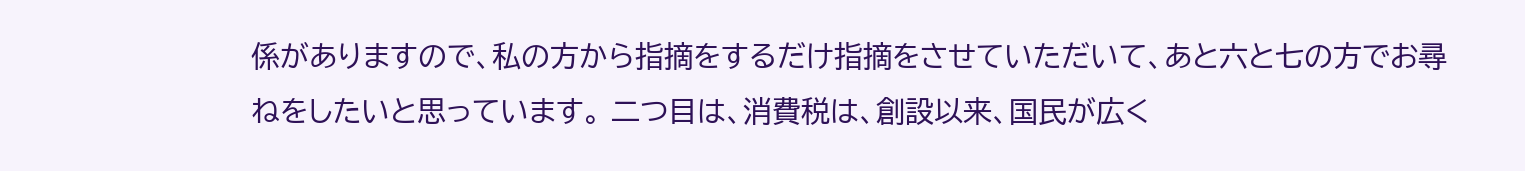係がありますので、私の方から指摘をするだけ指摘をさせていただいて、あと六と七の方でお尋ねをしたいと思っています。 二つ目は、消費税は、創設以来、国民が広く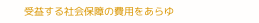受益する社会保障の費用をあらゆ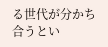る世代が分かち合うとい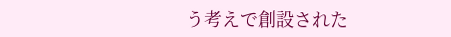う考えで創設された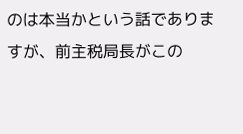のは本当かという話でありますが、前主税局長がこの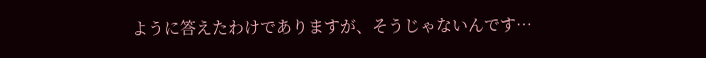ように答えたわけでありますが、そうじゃないんです…